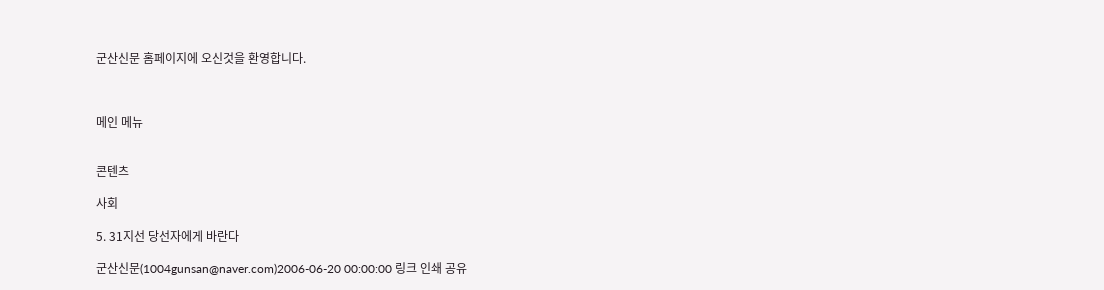군산신문 홈페이지에 오신것을 환영합니다.



메인 메뉴


콘텐츠

사회

5. 31지선 당선자에게 바란다

군산신문(1004gunsan@naver.com)2006-06-20 00:00:00 링크 인쇄 공유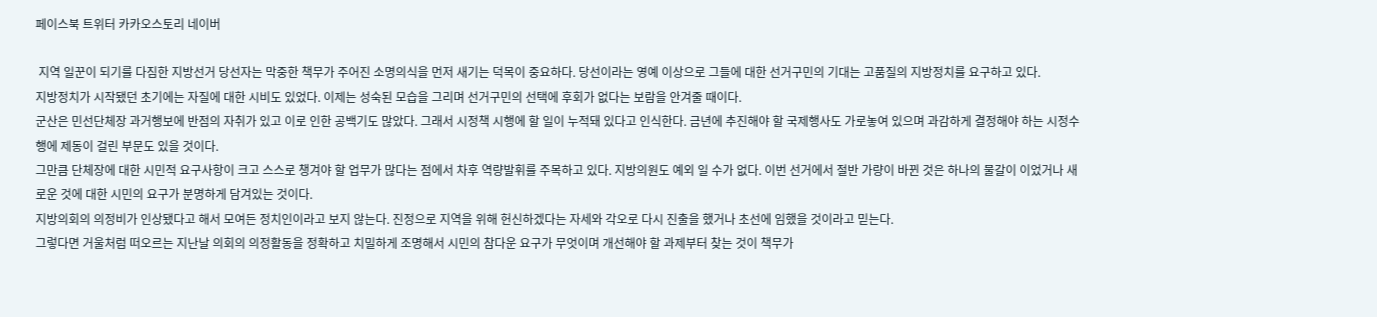페이스북 트위터 카카오스토리 네이버

 지역 일꾼이 되기를 다짐한 지방선거 당선자는 막중한 책무가 주어진 소명의식을 먼저 새기는 덕목이 중요하다. 당선이라는 영예 이상으로 그들에 대한 선거구민의 기대는 고품질의 지방정치를 요구하고 있다.
지방정치가 시작됐던 초기에는 자질에 대한 시비도 있었다. 이제는 성숙된 모습을 그리며 선거구민의 선택에 후회가 없다는 보람을 안겨줄 때이다.
군산은 민선단체장 과거행보에 반점의 자취가 있고 이로 인한 공백기도 많았다. 그래서 시정책 시행에 할 일이 누적돼 있다고 인식한다. 금년에 추진해야 할 국제행사도 가로놓여 있으며 과감하게 결정해야 하는 시정수행에 제동이 걸린 부문도 있을 것이다.
그만큼 단체장에 대한 시민적 요구사항이 크고 스스로 챙겨야 할 업무가 많다는 점에서 차후 역량발휘를 주목하고 있다. 지방의원도 예외 일 수가 없다. 이번 선거에서 절반 가량이 바뀐 것은 하나의 물갈이 이었거나 새로운 것에 대한 시민의 요구가 분명하게 담겨있는 것이다.
지방의회의 의정비가 인상됐다고 해서 모여든 정치인이라고 보지 않는다. 진정으로 지역을 위해 헌신하겠다는 자세와 각오로 다시 진출을 했거나 초선에 임했을 것이라고 믿는다.
그렇다면 거울처럼 떠오르는 지난날 의회의 의정활동을 정확하고 치밀하게 조명해서 시민의 참다운 요구가 무엇이며 개선해야 할 과제부터 찾는 것이 책무가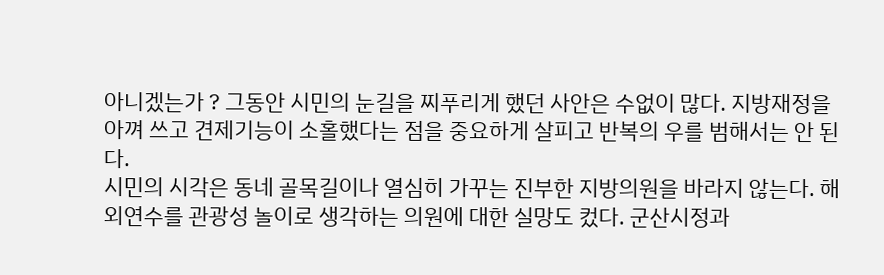아니겠는가 ? 그동안 시민의 눈길을 찌푸리게 했던 사안은 수없이 많다. 지방재정을 아껴 쓰고 견제기능이 소홀했다는 점을 중요하게 살피고 반복의 우를 범해서는 안 된다.
시민의 시각은 동네 골목길이나 열심히 가꾸는 진부한 지방의원을 바라지 않는다. 해외연수를 관광성 놀이로 생각하는 의원에 대한 실망도 컸다. 군산시정과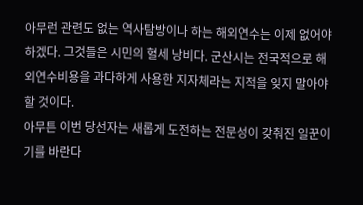아무런 관련도 없는 역사탐방이나 하는 해외연수는 이제 없어야 하겠다. 그것들은 시민의 혈세 낭비다. 군산시는 전국적으로 해외연수비용을 과다하게 사용한 지자체라는 지적을 잊지 말아야 할 것이다.
아무튼 이번 당선자는 새롭게 도전하는 전문성이 갖춰진 일꾼이기를 바란다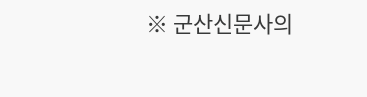※ 군산신문사의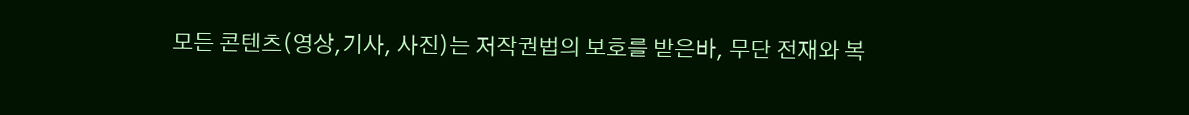모든 콘텐츠(영상,기사, 사진)는 저작권법의 보호를 받은바, 무단 전재와 복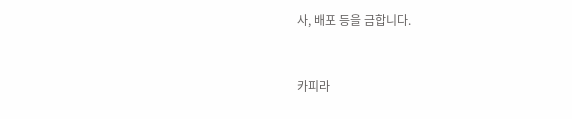사, 배포 등을 금합니다.


카피라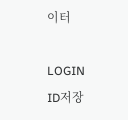이터

LOGIN
ID저장